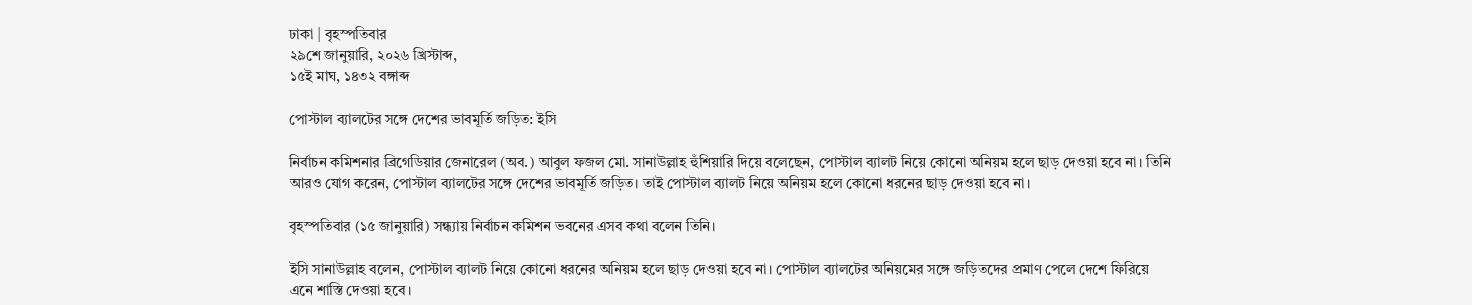ঢাকা | বৃহস্পতিবার
২৯শে জানুয়ারি, ২০২৬ খ্রিস্টাব্দ,
১৫ই মাঘ, ১৪৩২ বঙ্গাব্দ

পোস্টাল ব্যালটের সঙ্গে দেশের ভাবমূর্তি জড়িত: ইসি

নির্বাচন কমিশনার ব্রিগেডিয়ার জেনারেল (অব.) আবুল ফজল মো. সানাউল্লাহ হুঁশিয়ারি দিয়ে বলেছেন, পোস্টাল ব্যালট নিয়ে কোনো অনিয়ম হলে ছাড় দেওয়া হবে না। তিনি আরও যোগ করেন, পোস্টাল ব্যালটের সঙ্গে দেশের ভাবমূর্তি জড়িত। তাই পোস্টাল ব্যালট নিয়ে অনিয়ম হলে কোনো ধরনের ছাড় দেওয়া হবে না।

বৃহস্পতিবার (১৫ জানুয়ারি) সন্ধ্যায় নির্বাচন কমিশন ভবনের এসব কথা বলেন তিনি।

ইসি সানাউল্লাহ বলেন, পোস্টাল ব্যালট নিয়ে কোনো ধরনের অনিয়ম হলে ছাড় দেওয়া হবে না। পোস্টাল ব্যালটের অনিয়মের সঙ্গে জড়িতদের প্রমাণ পেলে দেশে ফিরিয়ে এনে শাস্তি দেওয়া হবে।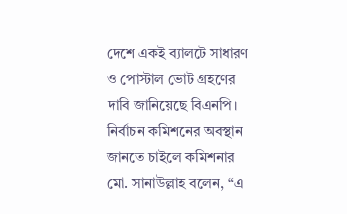দেশে একই ব্যালটে সাধারণ ও পোস্টাল ভোট গ্রহণের দাবি জানিয়েছে বিএনপি। নির্বাচন কমিশনের অবস্থান জানতে চাইলে কমিশনার মো. সানাউল্লাহ বলেন, “এ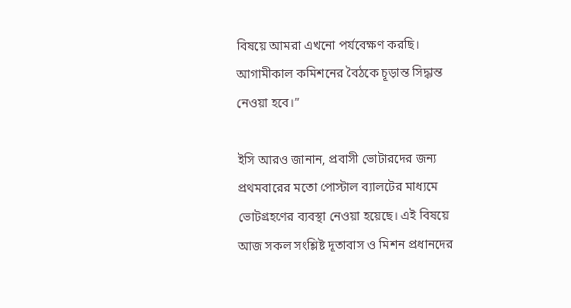বিষয়ে আমরা এখনো পর্যবেক্ষণ করছি। আগামীকাল কমিশনের বৈঠকে চূড়ান্ত সিদ্ধান্ত নেওয়া হবে।”

ইসি আরও জানান, প্রবাসী ভোটারদের জন্য প্রথমবারের মতো পোস্টাল ব্যালটের মাধ্যমে ভোটগ্রহণের ব্যবস্থা নেওয়া হয়েছে। এই বিষয়ে আজ সকল সংশ্লিষ্ট দূতাবাস ও মিশন প্রধানদের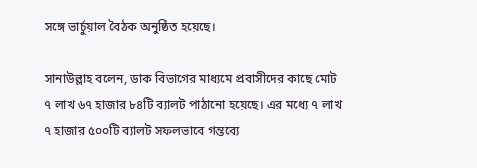সঙ্গে ভার্চুয়াল বৈঠক অনুষ্ঠিত হয়েছে।

সানাউল্লাহ বলেন, ডাক বিভাগের মাধ্যমে প্রবাসীদের কাছে মোট ৭ লাখ ৬৭ হাজার ৮৪টি ব্যালট পাঠানো হয়েছে। এর মধ্যে ৭ লাখ ৭ হাজার ৫০০টি ব্যালট সফলভাবে গন্তব্যে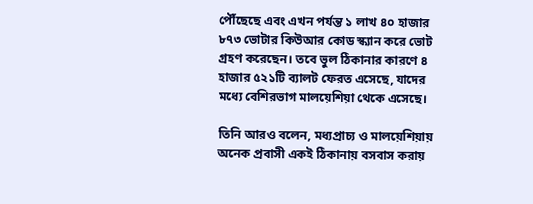পৌঁছেছে এবং এখন পর্যন্ত ১ লাখ ৪০ হাজার ৮৭৩ ভোটার কিউআর কোড স্ক্যান করে ভোট গ্রহণ করেছেন। তবে ভুল ঠিকানার কারণে ৪ হাজার ৫২১টি ব্যালট ফেরত এসেছে, যাদের মধ্যে বেশিরভাগ মালয়েশিয়া থেকে এসেছে।

তিনি আরও বলেন, মধ্যপ্রাচ্য ও মালয়েশিয়ায় অনেক প্রবাসী একই ঠিকানায় বসবাস করায়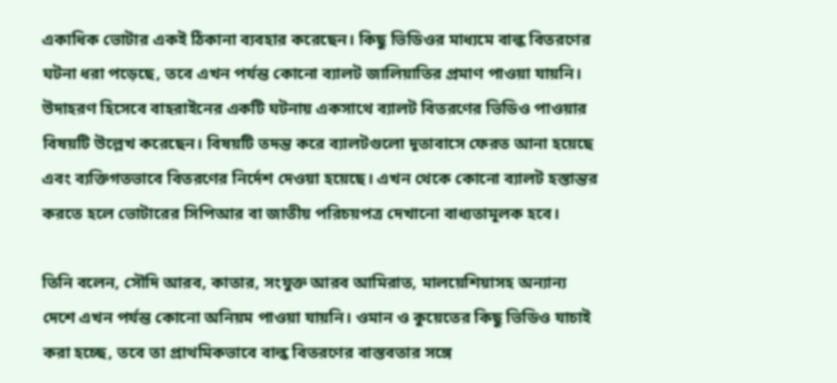একাধিক ভোটার একই ঠিকানা ব্যবহার করেছেন। কিছু ভিডিওর মাধ্যমে বাল্ক বিতরণের ঘটনা ধরা পড়েছে, তবে এখন পর্যন্ত কোনো ব্যালট জালিয়াতির প্রমাণ পাওয়া যায়নি। উদাহরণ হিসেবে বাহরাইনের একটি ঘটনায় একসাথে ব্যালট বিতরণের ভিডিও পাওয়ার বিষয়টি উল্লেখ করেছেন। বিষয়টি তদন্ত করে ব্যালটগুলো দূতাবাসে ফেরত আনা হয়েছে এবং ব্যক্তিগতভাবে বিতরণের নির্দেশ দেওয়া হয়েছে। এখন থেকে কোনো ব্যালট হস্তান্তর করতে হলে ভোটারের সিপিআর বা জাতীয় পরিচয়পত্র দেখানো বাধ্যতামূলক হবে।

তিনি বলেন, সৌদি আরব, কাতার, সংযুক্ত আরব আমিরাত, মালয়েশিয়াসহ অন্যান্য দেশে এখন পর্যন্ত কোনো অনিয়ম পাওয়া যায়নি। ওমান ও কুয়েতের কিছু ভিডিও যাচাই করা হচ্ছে, তবে তা প্রাথমিকভাবে বাল্ক বিতরণের বাস্তবতার সঙ্গে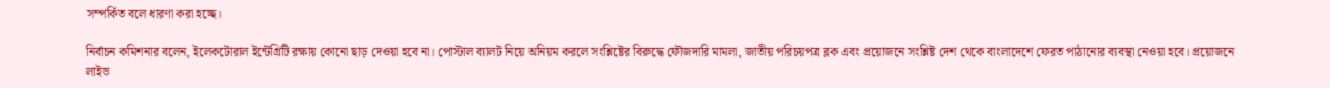সম্পর্কিত বলে ধারণা করা হচ্ছে।

নির্বাচন কমিশনার বলেন, ইলেকটোরাল ইন্টেগ্রিটি রক্ষায় কোনো ছাড় দেওয়া হবে না। পোস্টাল ব্যালট নিয়ে অনিয়ম করলে সংশ্লিষ্টের বিরুদ্ধে ফৌজদারি মামলা, জাতীয় পরিচয়পত্র ব্লক এবং প্রয়োজনে সংশ্লিষ্ট দেশ থেকে বাংলাদেশে ফেরত পাঠানোর ব্যবস্থা নেওয়া হবে। প্রয়োজনে লাইভ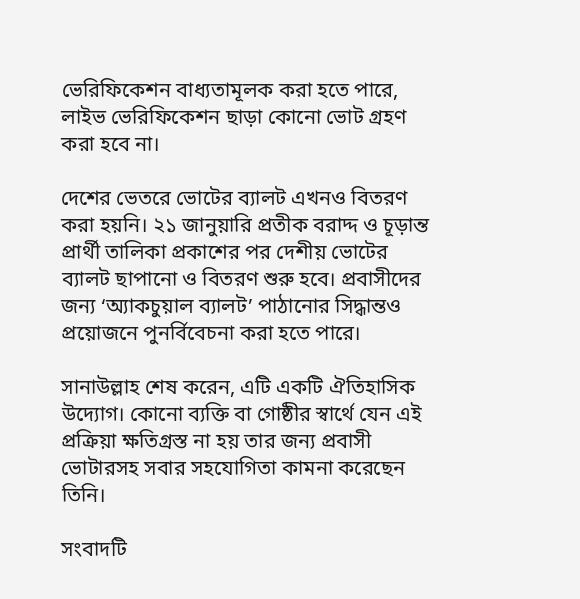ভেরিফিকেশন বাধ্যতামূলক করা হতে পারে, লাইভ ভেরিফিকেশন ছাড়া কোনো ভোট গ্রহণ করা হবে না।

দেশের ভেতরে ভোটের ব্যালট এখনও বিতরণ করা হয়নি। ২১ জানুয়ারি প্রতীক বরাদ্দ ও চূড়ান্ত প্রার্থী তালিকা প্রকাশের পর দেশীয় ভোটের ব্যালট ছাপানো ও বিতরণ শুরু হবে। প্রবাসীদের জন্য ‘অ্যাকচুয়াল ব্যালট’ পাঠানোর সিদ্ধান্তও প্রয়োজনে পুনর্বিবেচনা করা হতে পারে।

সানাউল্লাহ শেষ করেন, এটি একটি ঐতিহাসিক উদ্যোগ। কোনো ব্যক্তি বা গোষ্ঠীর স্বার্থে যেন এই প্রক্রিয়া ক্ষতিগ্রস্ত না হয় তার জন্য প্রবাসী ভোটারসহ সবার সহযোগিতা কামনা করেছেন তিনি।

সংবাদটি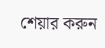শেয়ার করুন